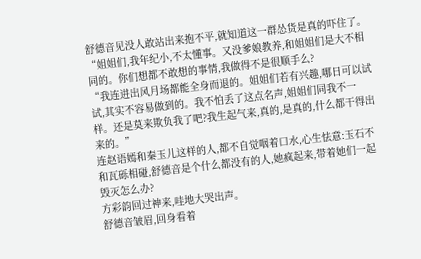舒德音见没人敢站出来抱不平,就知道这一群怂货是真的吓住了。
“姐姐们,我年纪小,不太懂事。又没爹娘教养,和姐姐们是大不相同的。你们想都不敢想的事情,我做得不是很顺手么?
“我连进出风月场都能全身而退的。姐姐们若有兴趣,哪日可以试试,其实不容易做到的。我不怕丢了这点名声,姐姐们同我不一样。还是莫来欺负我了吧?我生起气来,真的,是真的,什么都干得出来的。”
连赵语嫣和秦玉儿这样的人,都不自觉咽着口水,心生怯意:玉石不和瓦砾相碰,舒德音是个什么都没有的人,她疯起来,带着她们一起毁灭怎么办?
方彩韵回过神来,哇地大哭出声。
舒德音皱眉,回身看着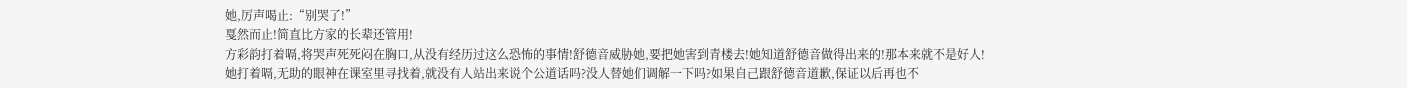她,厉声喝止:“别哭了!”
戛然而止!简直比方家的长辈还管用!
方彩韵打着嗝,将哭声死死闷在胸口,从没有经历过这么恐怖的事情!舒德音威胁她,要把她害到青楼去!她知道舒德音做得出来的!那本来就不是好人!
她打着嗝,无助的眼神在课室里寻找着,就没有人站出来说个公道话吗?没人替她们调解一下吗?如果自己跟舒德音道歉,保证以后再也不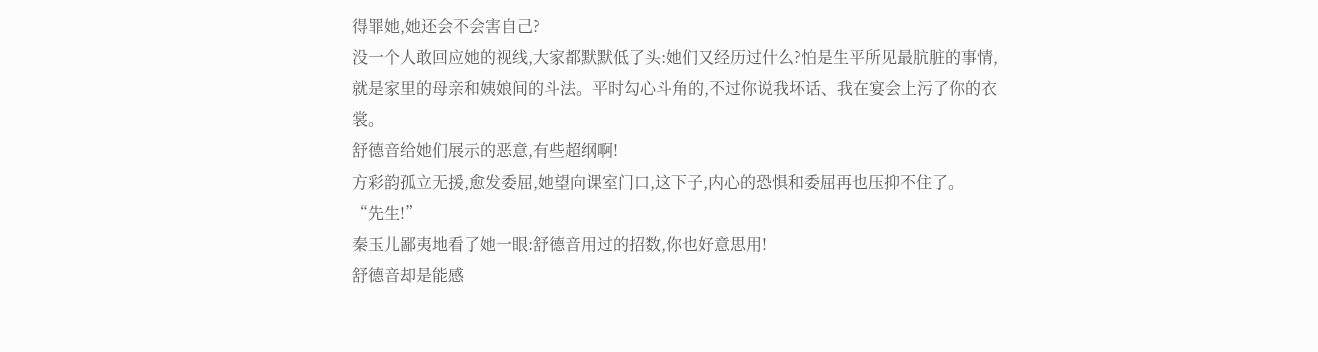得罪她,她还会不会害自己?
没一个人敢回应她的视线,大家都默默低了头:她们又经历过什么?怕是生平所见最肮脏的事情,就是家里的母亲和姨娘间的斗法。平时勾心斗角的,不过你说我坏话、我在宴会上污了你的衣裳。
舒德音给她们展示的恶意,有些超纲啊!
方彩韵孤立无援,愈发委屈,她望向课室门口,这下子,内心的恐惧和委屈再也压抑不住了。
“先生!”
秦玉儿鄙夷地看了她一眼:舒德音用过的招数,你也好意思用!
舒德音却是能感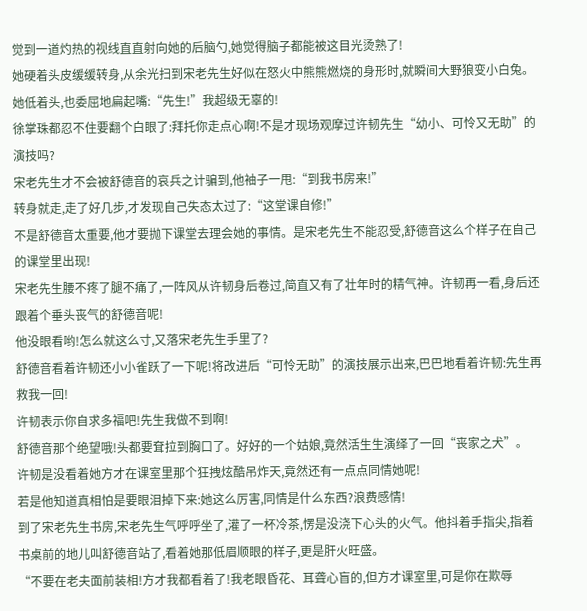觉到一道灼热的视线直直射向她的后脑勺,她觉得脑子都能被这目光烫熟了!
她硬着头皮缓缓转身,从余光扫到宋老先生好似在怒火中熊熊燃烧的身形时,就瞬间大野狼变小白兔。
她低着头,也委屈地扁起嘴:“先生!”我超级无辜的!
徐掌珠都忍不住要翻个白眼了:拜托你走点心啊!不是才现场观摩过许韧先生“幼小、可怜又无助”的演技吗?
宋老先生才不会被舒德音的哀兵之计骗到,他袖子一甩:“到我书房来!”
转身就走,走了好几步,才发现自己失态太过了:“这堂课自修!”
不是舒德音太重要,他才要抛下课堂去理会她的事情。是宋老先生不能忍受,舒德音这么个样子在自己的课堂里出现!
宋老先生腰不疼了腿不痛了,一阵风从许韧身后卷过,简直又有了壮年时的精气神。许韧再一看,身后还跟着个垂头丧气的舒德音呢!
他没眼看哟!怎么就这么寸,又落宋老先生手里了?
舒德音看着许韧还小小雀跃了一下呢!将改进后“可怜无助”的演技展示出来,巴巴地看着许韧:先生再救我一回!
许韧表示你自求多福吧!先生我做不到啊!
舒德音那个绝望哦!头都要耷拉到胸口了。好好的一个姑娘,竟然活生生演绎了一回“丧家之犬”。
许韧是没看着她方才在课室里那个狂拽炫酷吊炸天,竟然还有一点点同情她呢!
若是他知道真相怕是要眼泪掉下来:她这么厉害,同情是什么东西?浪费感情!
到了宋老先生书房,宋老先生气呼呼坐了,灌了一杯冷茶,愣是没浇下心头的火气。他抖着手指尖,指着书桌前的地儿叫舒德音站了,看着她那低眉顺眼的样子,更是肝火旺盛。
“不要在老夫面前装相!方才我都看着了!我老眼昏花、耳聋心盲的,但方才课室里,可是你在欺辱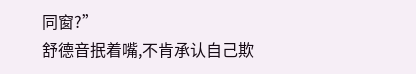同窗?”
舒德音抿着嘴,不肯承认自己欺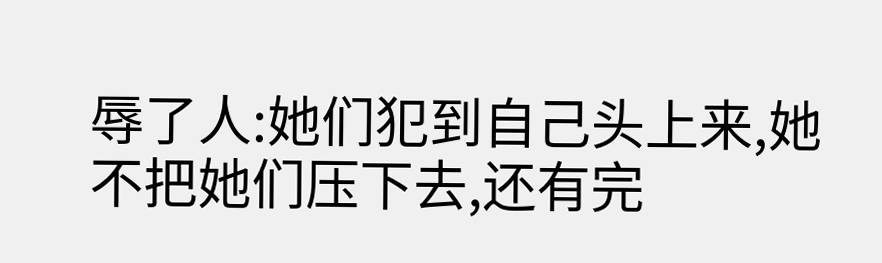辱了人:她们犯到自己头上来,她不把她们压下去,还有完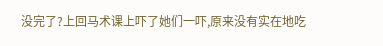没完了?上回马术课上吓了她们一吓,原来没有实在地吃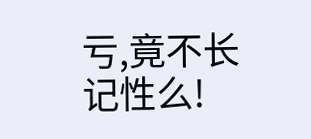亏,竟不长记性么!